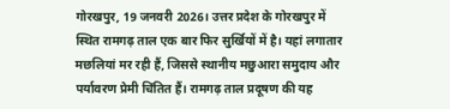गोरखपुर, 19 जनवरी 2026। उत्तर प्रदेश के गोरखपुर में स्थित रामगढ़ ताल एक बार फिर सुर्खियों में है। यहां लगातार मछलियां मर रही हैं, जिससे स्थानीय मछुआरा समुदाय और पर्यावरण प्रेमी चिंतित हैं। रामगढ़ ताल प्रदूषण की यह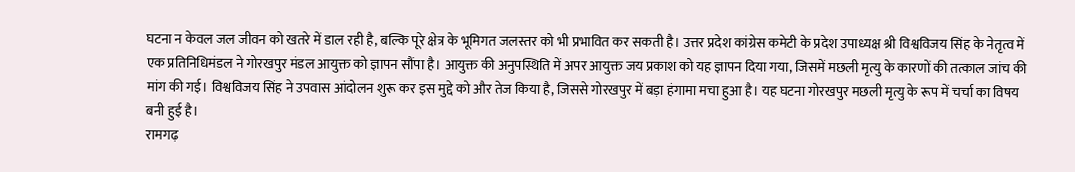घटना न केवल जल जीवन को खतरे में डाल रही है, बल्कि पूरे क्षेत्र के भूमिगत जलस्तर को भी प्रभावित कर सकती है। उत्तर प्रदेश कांग्रेस कमेटी के प्रदेश उपाध्यक्ष श्री विश्वविजय सिंह के नेतृत्व में एक प्रतिनिधिमंडल ने गोरखपुर मंडल आयुक्त को ज्ञापन सौंपा है। आयुक्त की अनुपस्थिति में अपर आयुक्त जय प्रकाश को यह ज्ञापन दिया गया, जिसमें मछली मृत्यु के कारणों की तत्काल जांच की मांग की गई। विश्वविजय सिंह ने उपवास आंदोलन शुरू कर इस मुद्दे को और तेज किया है, जिससे गोरखपुर में बड़ा हंगामा मचा हुआ है। यह घटना गोरखपुर मछली मृत्यु के रूप में चर्चा का विषय बनी हुई है।
रामगढ़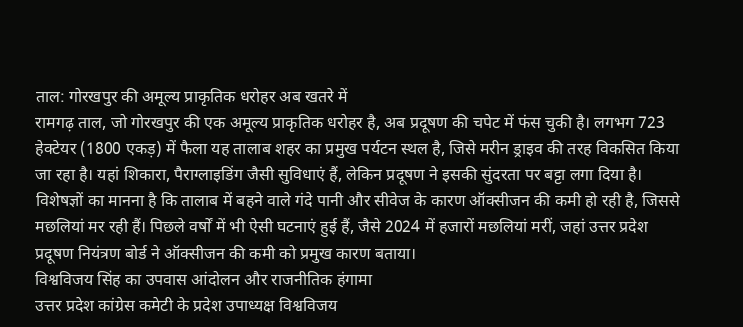ताल: गोरखपुर की अमूल्य प्राकृतिक धरोहर अब खतरे में
रामगढ़ ताल, जो गोरखपुर की एक अमूल्य प्राकृतिक धरोहर है, अब प्रदूषण की चपेट में फंस चुकी है। लगभग 723 हेक्टेयर (1800 एकड़) में फैला यह तालाब शहर का प्रमुख पर्यटन स्थल है, जिसे मरीन ड्राइव की तरह विकसित किया जा रहा है। यहां शिकारा, पैराग्लाइडिंग जैसी सुविधाएं हैं, लेकिन प्रदूषण ने इसकी सुंदरता पर बट्टा लगा दिया है। विशेषज्ञों का मानना है कि तालाब में बहने वाले गंदे पानी और सीवेज के कारण ऑक्सीजन की कमी हो रही है, जिससे मछलियां मर रही हैं। पिछले वर्षों में भी ऐसी घटनाएं हुई हैं, जैसे 2024 में हजारों मछलियां मरीं, जहां उत्तर प्रदेश प्रदूषण नियंत्रण बोर्ड ने ऑक्सीजन की कमी को प्रमुख कारण बताया।
विश्वविजय सिंह का उपवास आंदोलन और राजनीतिक हंगामा
उत्तर प्रदेश कांग्रेस कमेटी के प्रदेश उपाध्यक्ष विश्वविजय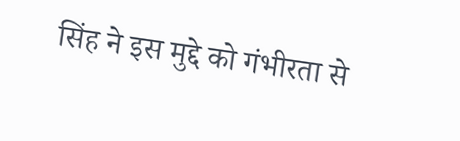सिंह ने इस मुद्दे को गंभीरता से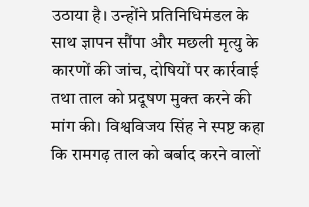उठाया है। उन्होंने प्रतिनिधिमंडल के साथ ज्ञापन सौंपा और मछली मृत्यु के कारणों की जांच, दोषियों पर कार्रवाई तथा ताल को प्रदूषण मुक्त करने की मांग की। विश्वविजय सिंह ने स्पष्ट कहा कि रामगढ़ ताल को बर्बाद करने वालों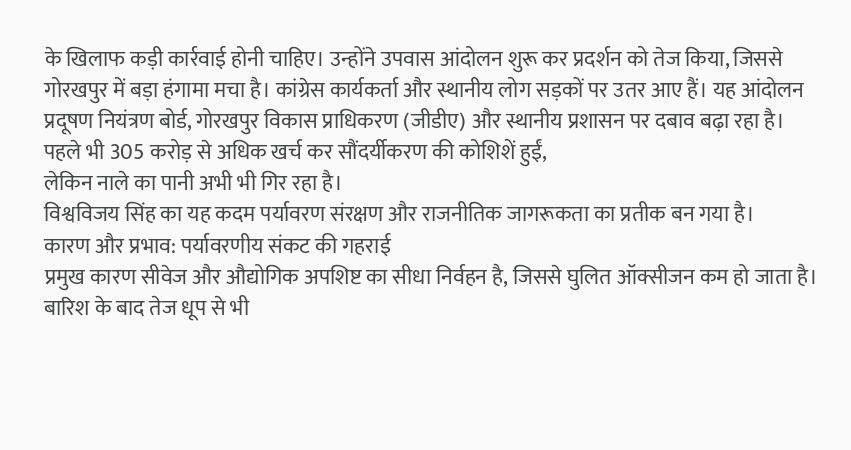के खिलाफ कड़ी कार्रवाई होनी चाहिए। उन्होंने उपवास आंदोलन शुरू कर प्रदर्शन को तेज किया, जिससे गोरखपुर में बड़ा हंगामा मचा है। कांग्रेस कार्यकर्ता और स्थानीय लोग सड़कों पर उतर आए हैं। यह आंदोलन प्रदूषण नियंत्रण बोर्ड, गोरखपुर विकास प्राधिकरण (जीडीए) और स्थानीय प्रशासन पर दबाव बढ़ा रहा है।
पहले भी 305 करोड़ से अधिक खर्च कर सौंदर्यीकरण की कोशिशें हुईं,
लेकिन नाले का पानी अभी भी गिर रहा है।
विश्वविजय सिंह का यह कदम पर्यावरण संरक्षण और राजनीतिक जागरूकता का प्रतीक बन गया है।
कारण और प्रभाव: पर्यावरणीय संकट की गहराई
प्रमुख कारण सीवेज और औद्योगिक अपशिष्ट का सीधा निर्वहन है, जिससे घुलित ऑक्सीजन कम हो जाता है।
बारिश के बाद तेज धूप से भी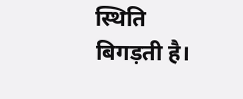स्थिति बिगड़ती है।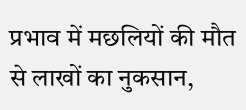प्रभाव में मछलियों की मौत से लाखों का नुकसान,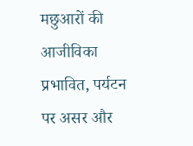मछुआरों की आजीविका प्रभावित, पर्यटन पर असर और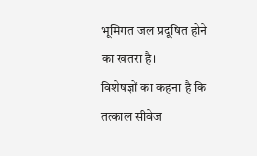भूमिगत जल प्रदूषित होने का खतरा है।
विशेषज्ञों का कहना है कि तत्काल सीवेज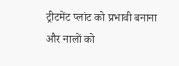ट्रीटमेंट प्लांट को प्रभावी बनाना और नालों को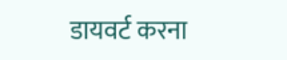डायवर्ट करना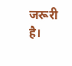जरूरी है।